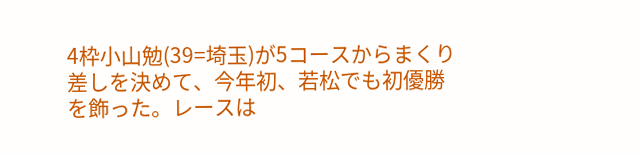4枠小山勉(39=埼玉)が5コースからまくり差しを決めて、今年初、若松でも初優勝を飾った。レースは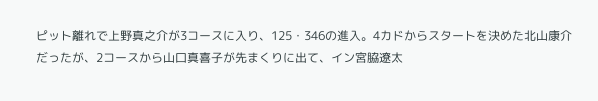ピット離れで上野真之介が3コースに入り、125・346の進入。4カドからスタートを決めた北山康介だったが、2コースから山口真喜子が先まくりに出て、イン宮脇遼太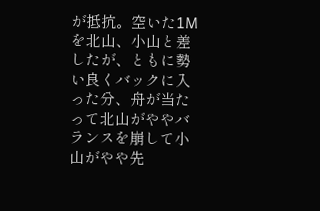が抵抗。空いた1Mを北山、小山と差したが、ともに勢い良くバックに入った分、舟が当たって北山がややバランスを崩して小山がやや先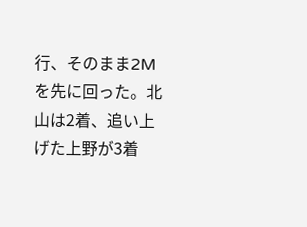行、そのまま2Mを先に回った。北山は2着、追い上げた上野が3着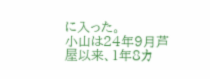に入った。
小山は24年9月芦屋以来、1年8カ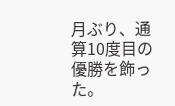月ぶり、通算10度目の優勝を飾った。